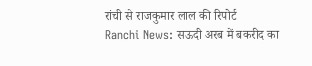रांची से राजकुमार लाल की रिपोर्ट
Ranchi News: सऊदी अरब में बकरीद का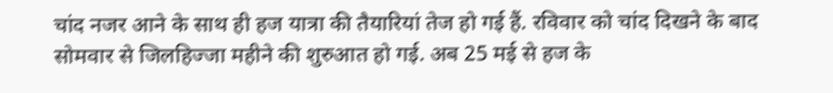चांद नजर आने के साथ ही हज यात्रा की तैयारियां तेज हो गई हैं. रविवार को चांद दिखने के बाद सोमवार से जिलहिज्जा महीने की शुरुआत हो गई. अब 25 मई से हज के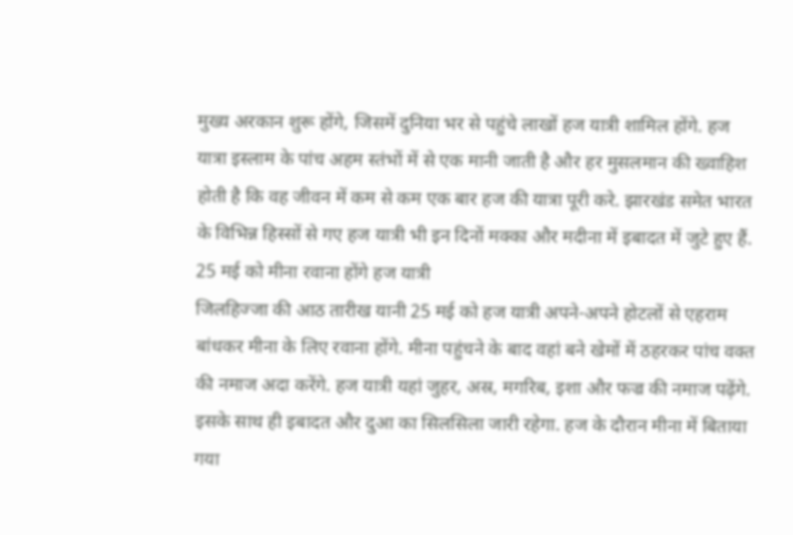मुख्य अरकान शुरू होंगे, जिसमें दुनिया भर से पहुंचे लाखों हज यात्री शामिल होंगे. हज यात्रा इस्लाम के पांच अहम स्तंभों में से एक मानी जाती है और हर मुसलमान की ख्वाहिश होती है कि वह जीवन में कम से कम एक बार हज की यात्रा पूरी करे. झारखंड समेत भारत के विभिन्न हिस्सों से गए हज यात्री भी इन दिनों मक्का और मदीना में इबादत में जुटे हुए हैं.
25 मई को मीना रवाना होंगे हज यात्री
जिलहिज्जा की आठ तारीख यानी 25 मई को हज यात्री अपने-अपने होटलों से एहराम बांधकर मीना के लिए रवाना होंगे. मीना पहुंचने के बाद वहां बने खेमों में ठहरकर पांच वक्त की नमाज अदा करेंगे. हज यात्री यहां जुहर, अस्र, मगरिब, इशा और फज्र की नमाज पढ़ेंगे. इसके साथ ही इबादत और दुआ का सिलसिला जारी रहेगा. हज के दौरान मीना में बिताया गया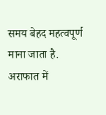समय बेहद महत्वपूर्ण माना जाता है.
अराफात में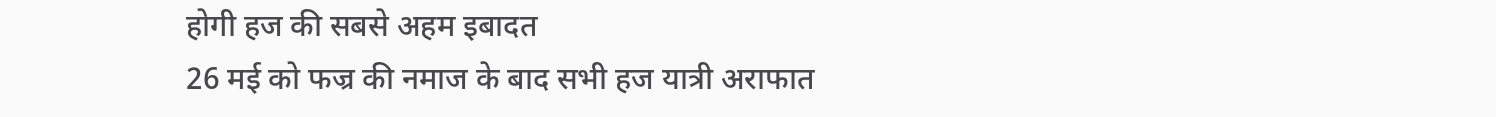होगी हज की सबसे अहम इबादत
26 मई को फज्र की नमाज के बाद सभी हज यात्री अराफात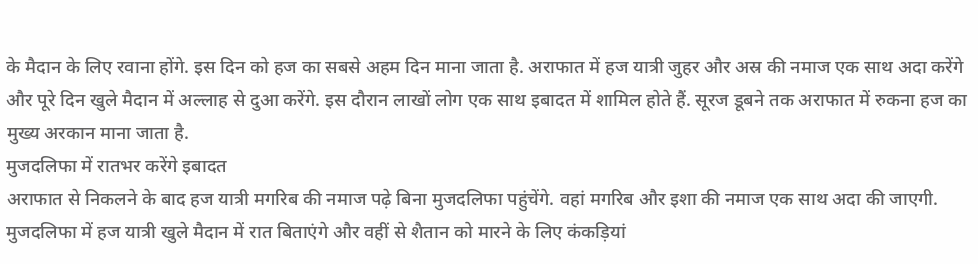के मैदान के लिए रवाना होंगे. इस दिन को हज का सबसे अहम दिन माना जाता है. अराफात में हज यात्री जुहर और अस्र की नमाज एक साथ अदा करेंगे और पूरे दिन खुले मैदान में अल्लाह से दुआ करेंगे. इस दौरान लाखों लोग एक साथ इबादत में शामिल होते हैं. सूरज डूबने तक अराफात में रुकना हज का मुख्य अरकान माना जाता है.
मुजदलिफा में रातभर करेंगे इबादत
अराफात से निकलने के बाद हज यात्री मगरिब की नमाज पढ़े बिना मुजदलिफा पहुंचेंगे. वहां मगरिब और इशा की नमाज एक साथ अदा की जाएगी. मुजदलिफा में हज यात्री खुले मैदान में रात बिताएंगे और वहीं से शैतान को मारने के लिए कंकड़ियां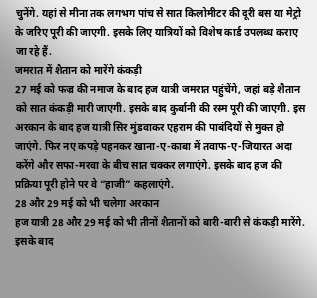चुनेंगे. यहां से मीना तक लगभग पांच से सात किलोमीटर की दूरी बस या मेट्रो के जरिए पूरी की जाएगी. इसके लिए यात्रियों को विशेष कार्ड उपलब्ध कराए जा रहे हैं.
जमरात में शैतान को मारेंगे कंकड़ी
27 मई को फज्र की नमाज के बाद हज यात्री जमरात पहुंचेंगे, जहां बड़े शैतान को सात कंकड़ी मारी जाएगी. इसके बाद कुर्बानी की रस्म पूरी की जाएगी. इस अरकान के बाद हज यात्री सिर मुंडवाकर एहराम की पाबंदियों से मुक्त हो जाएंगे. फिर नए कपड़े पहनकर खाना-ए-काबा में तवाफ-ए-जियारत अदा करेंगे और सफा-मरवा के बीच सात चक्कर लगाएंगे. इसके बाद हज की प्रक्रिया पूरी होने पर वे “हाजी” कहलाएंगे.
28 और 29 मई को भी चलेगा अरकान
हज यात्री 28 और 29 मई को भी तीनों शैतानों को बारी-बारी से कंकड़ी मारेंगे. इसके बाद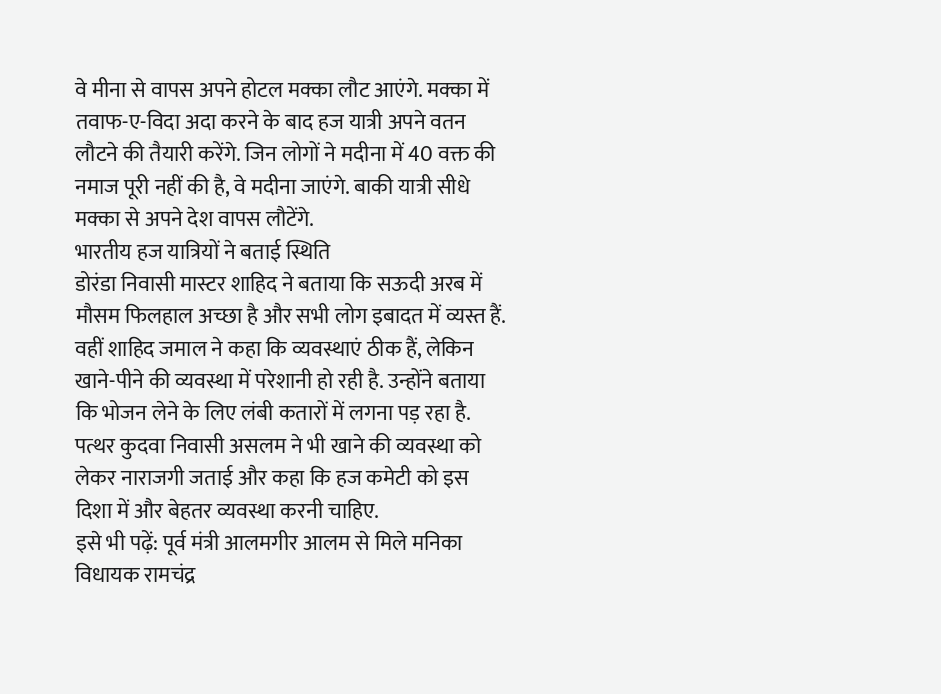वे मीना से वापस अपने होटल मक्का लौट आएंगे. मक्का में तवाफ-ए-विदा अदा करने के बाद हज यात्री अपने वतन लौटने की तैयारी करेंगे. जिन लोगों ने मदीना में 40 वक्त की नमाज पूरी नहीं की है, वे मदीना जाएंगे. बाकी यात्री सीधे मक्का से अपने देश वापस लौटेंगे.
भारतीय हज यात्रियों ने बताई स्थिति
डोरंडा निवासी मास्टर शाहिद ने बताया कि सऊदी अरब में मौसम फिलहाल अच्छा है और सभी लोग इबादत में व्यस्त हैं. वहीं शाहिद जमाल ने कहा कि व्यवस्थाएं ठीक हैं, लेकिन खाने-पीने की व्यवस्था में परेशानी हो रही है. उन्होंने बताया कि भोजन लेने के लिए लंबी कतारों में लगना पड़ रहा है. पत्थर कुदवा निवासी असलम ने भी खाने की व्यवस्था को लेकर नाराजगी जताई और कहा कि हज कमेटी को इस दिशा में और बेहतर व्यवस्था करनी चाहिए.
इसे भी पढ़ें: पूर्व मंत्री आलमगीर आलम से मिले मनिका विधायक रामचंद्र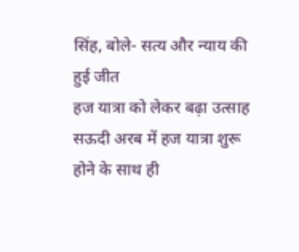सिंह, बोले- सत्य और न्याय की हुई जीत
हज यात्रा को लेकर बढ़ा उत्साह
सऊदी अरब में हज यात्रा शुरू होने के साथ ही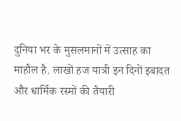दुनिया भर के मुसलमानों में उत्साह का माहौल है. लाखों हज यात्री इन दिनों इबादत और धार्मिक रस्मों की तैयारी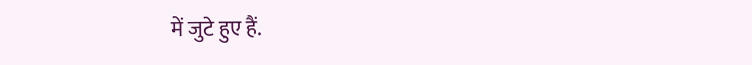में जुटे हुए हैं.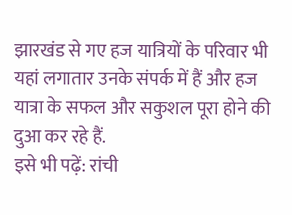झारखंड से गए हज यात्रियों के परिवार भी यहां लगातार उनके संपर्क में हैं और हज यात्रा के सफल और सकुशल पूरा होने की दुआ कर रहे हैं.
इसे भी पढ़ें: रांची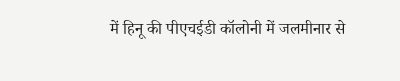में हिनू की पीएचईडी कॉलोनी में जलमीनार से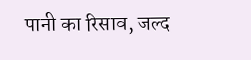पानी का रिसाव, जल्द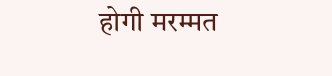होगी मरम्मत